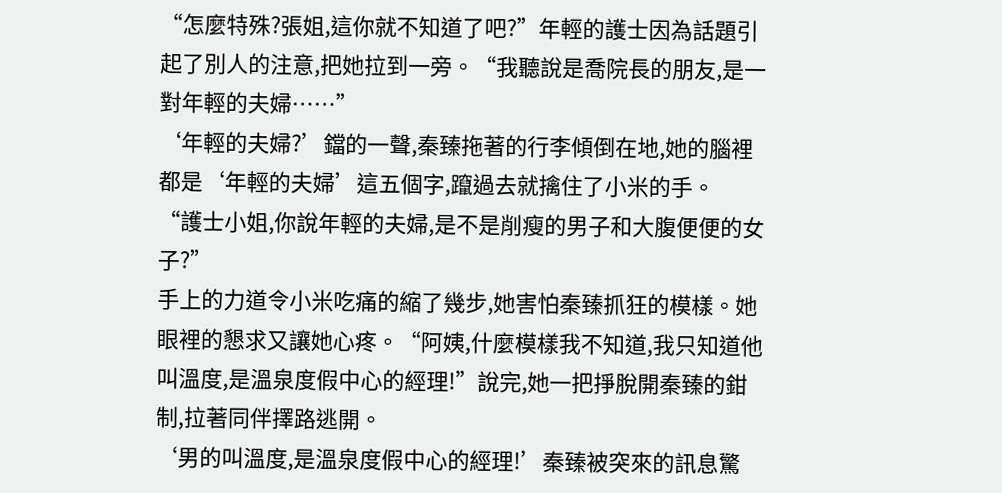“怎麼特殊?張姐,這你就不知道了吧?”年輕的護士因為話題引起了別人的注意,把她拉到一旁。“我聽說是喬院長的朋友,是一對年輕的夫婦……”
‘年輕的夫婦?’鐺的一聲,秦臻拖著的行李傾倒在地,她的腦裡都是‘年輕的夫婦’這五個字,躥過去就擒住了小米的手。
“護士小姐,你說年輕的夫婦,是不是削瘦的男子和大腹便便的女子?”
手上的力道令小米吃痛的縮了幾步,她害怕秦臻抓狂的模樣。她眼裡的懇求又讓她心疼。“阿姨,什麼模樣我不知道,我只知道他叫溫度,是溫泉度假中心的經理!”說完,她一把掙脫開秦臻的鉗制,拉著同伴擇路逃開。
‘男的叫溫度,是溫泉度假中心的經理!’秦臻被突來的訊息驚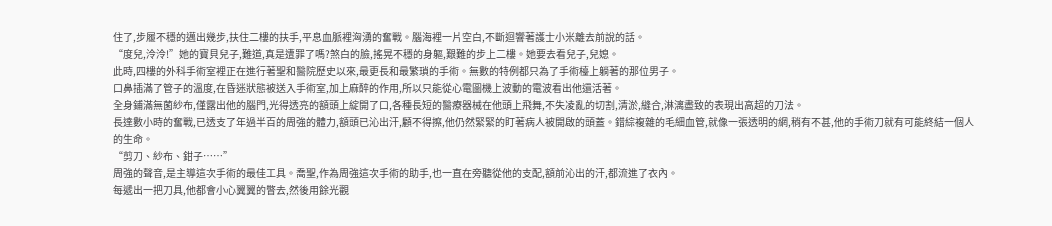住了,步履不穩的邁出幾步,扶住二樓的扶手,平息血脈裡洶湧的奮戰。腦海裡一片空白,不斷迴響著護士小米離去前說的話。
“度兒,泠泠!”她的寶貝兒子,難道,真是遭罪了嗎?煞白的臉,搖晃不穩的身軀,艱難的步上二樓。她要去看兒子,兒媳。
此時,四樓的外科手術室裡正在進行著聖和醫院歷史以來,最更長和最繁瑣的手術。無數的特例都只為了手術檯上躺著的那位男子。
口鼻插滿了管子的溫度,在昏迷狀態被送入手術室,加上麻醉的作用,所以只能從心電圖機上波動的電波看出他還活著。
全身鋪滿無菌紗布,僅露出他的腦門,光得透亮的額頭上綻開了口,各種長短的醫療器械在他頭上飛舞,不失凌亂的切割,清淤,縫合,淋漓盡致的表現出高超的刀法。
長達數小時的奮戰,已透支了年過半百的周強的體力,額頭已沁出汗,顧不得擦,他仍然緊緊的盯著病人被開啟的頭蓋。錯綜複雜的毛細血管,就像一張透明的網,稍有不甚,他的手術刀就有可能終結一個人的生命。
“剪刀、紗布、鉗子……”
周強的聲音,是主導這次手術的最佳工具。喬聖,作為周強這次手術的助手,也一直在旁聽從他的支配,額前沁出的汗,都流進了衣內。
每遞出一把刀具,他都會小心翼翼的瞥去,然後用餘光觀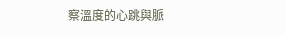察溫度的心跳與脈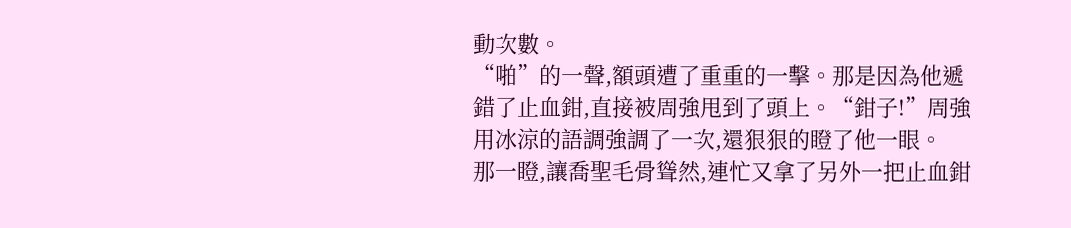動次數。
“啪”的一聲,額頭遭了重重的一擊。那是因為他遞錯了止血鉗,直接被周強甩到了頭上。“鉗子!”周強用冰涼的語調強調了一次,還狠狠的瞪了他一眼。
那一瞪,讓喬聖毛骨聳然,連忙又拿了另外一把止血鉗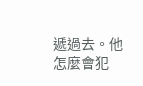遞過去。他怎麼會犯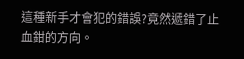這種新手才會犯的錯誤?竟然遞錯了止血鉗的方向。